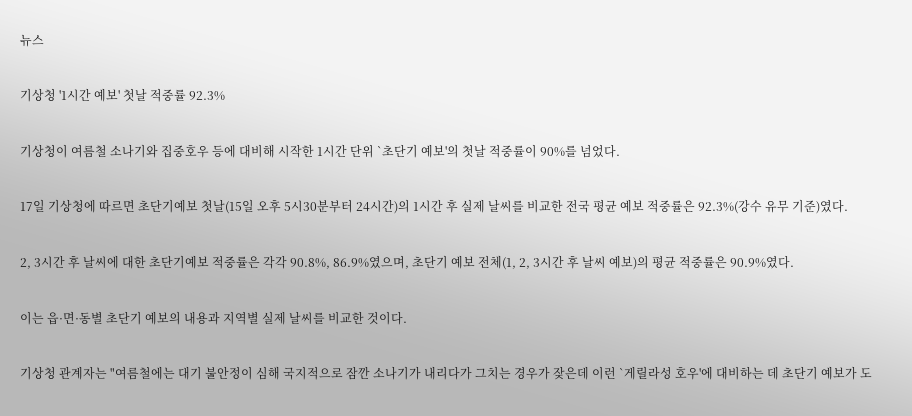뉴스

기상청 '1시간 예보' 첫날 적중률 92.3%

기상청이 여름철 소나기와 집중호우 등에 대비해 시작한 1시간 단위 `초단기 예보'의 첫날 적중률이 90%를 넘었다.

17일 기상청에 따르면 초단기예보 첫날(15일 오후 5시30분부터 24시간)의 1시간 후 실제 날씨를 비교한 전국 평균 예보 적중률은 92.3%(강수 유무 기준)였다.

2, 3시간 후 날씨에 대한 초단기예보 적중률은 각각 90.8%, 86.9%였으며, 초단기 예보 전체(1, 2, 3시간 후 날씨 예보)의 평균 적중률은 90.9%였다.

이는 읍·면·동별 초단기 예보의 내용과 지역별 실제 날씨를 비교한 것이다.

기상청 관계자는 "여름철에는 대기 불안정이 심해 국지적으로 잠깐 소나기가 내리다가 그치는 경우가 잦은데 이런 `게릴라성 호우'에 대비하는 데 초단기 예보가 도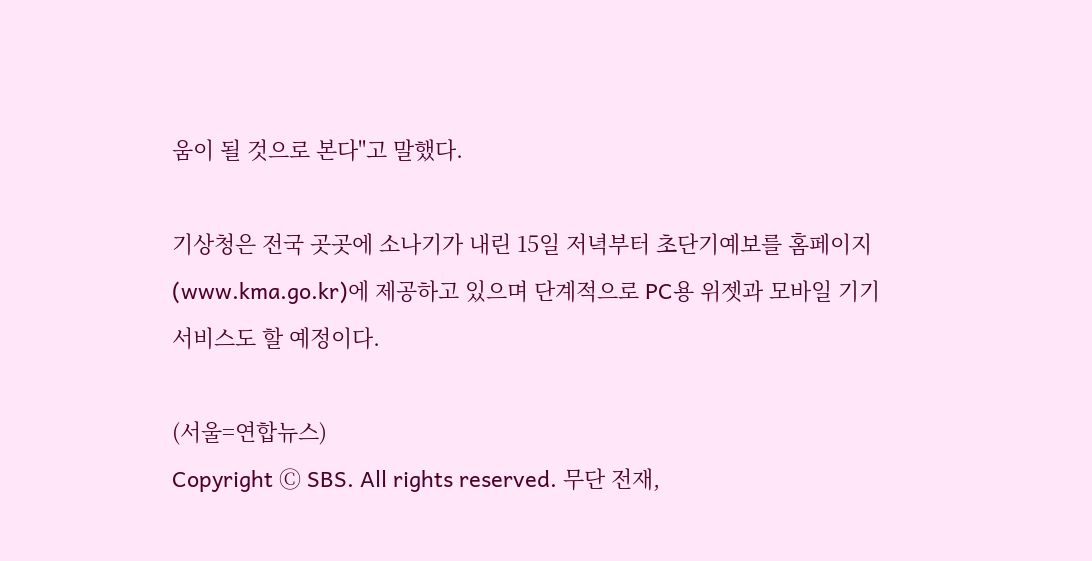움이 될 것으로 본다"고 말했다.

기상청은 전국 곳곳에 소나기가 내린 15일 저녁부터 초단기예보를 홈페이지(www.kma.go.kr)에 제공하고 있으며 단계적으로 PC용 위젯과 모바일 기기 서비스도 할 예정이다.

(서울=연합뉴스)
Copyright Ⓒ SBS. All rights reserved. 무단 전재,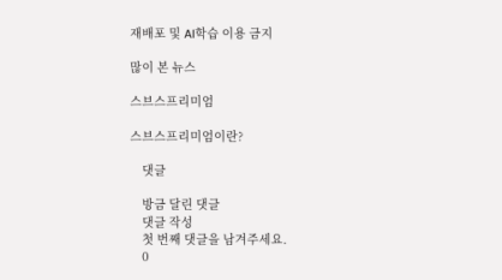재배포 및 AI학습 이용 금지

많이 본 뉴스

스브스프리미엄

스브스프리미엄이란?

    댓글

    방금 달린 댓글
    댓글 작성
    첫 번째 댓글을 남겨주세요.
    0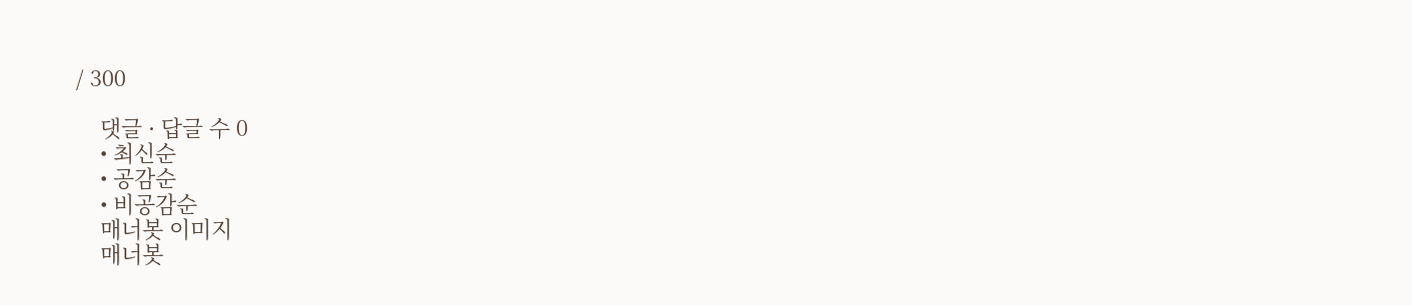/ 300

    댓글 ∙ 답글 수 0
    • 최신순
    • 공감순
    • 비공감순
    매너봇 이미지
    매너봇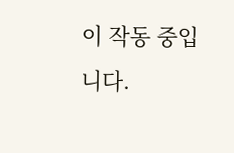이 작동 중입니다.